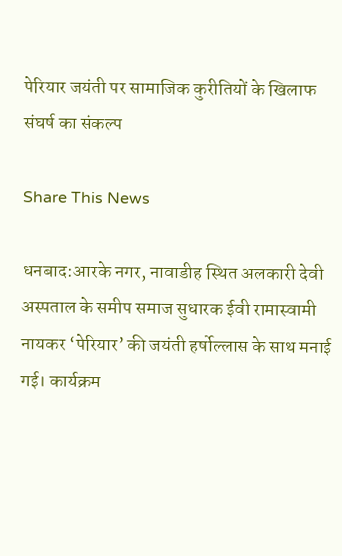पेरियार जयंती पर सामाजिक कुरीतियों के खिलाफ संघर्ष का संकल्प

Share This News

धनबाद:आरके नगर, नावाडीह स्थित अलकारी देवी अस्पताल के समीप समाज सुधारक ईवी रामास्वामी नायकर ‘पेरियार’ की जयंती हर्षोल्लास के साथ मनाई गई। कार्यक्रम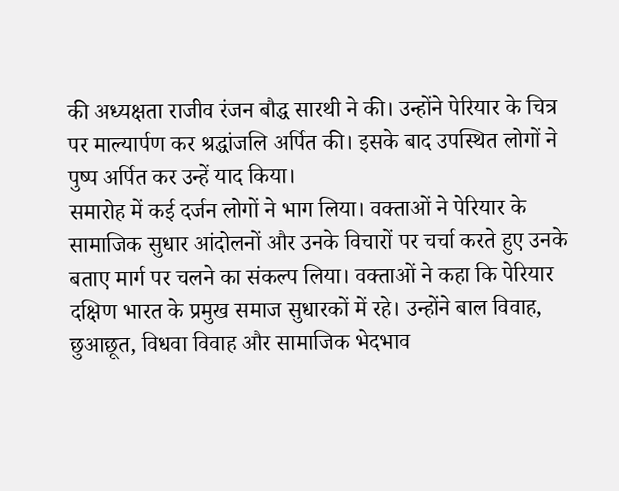की अध्यक्षता राजीव रंजन बौद्ध सारथी ने की। उन्होंने पेरियार के चित्र पर माल्यार्पण कर श्रद्धांजलि अर्पित की। इसके बाद उपस्थित लोगों ने पुष्प अर्पित कर उन्हें याद किया।
समारोह में कई दर्जन लोगों ने भाग लिया। वक्ताओं ने पेरियार के सामाजिक सुधार आंदोलनों और उनके विचारों पर चर्चा करते हुए उनके बताए मार्ग पर चलने का संकल्प लिया। वक्ताओं ने कहा कि पेरियार दक्षिण भारत के प्रमुख समाज सुधारकों में रहे। उन्होंने बाल विवाह, छुआछूत, विधवा विवाह और सामाजिक भेदभाव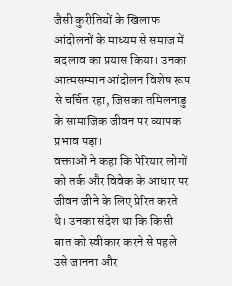जैसी कुरीतियों के खिलाफ आंदोलनों के माध्यम से समाज में बदलाव का प्रयास किया। उनका आत्मसम्मान आंदोलन विशेष रूप से चर्चित रहा, जिसका तमिलनाडु के सामाजिक जीवन पर व्यापक प्रभाव पड़ा।
वक्ताओं ने कहा कि पेरियार लोगों को तर्क और विवेक के आधार पर जीवन जीने के लिए प्रेरित करते थे। उनका संदेश था कि किसी बात को स्वीकार करने से पहले उसे जानना और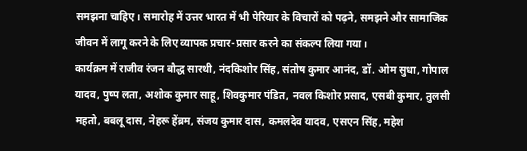समझना चाहिए। समारोह में उत्तर भारत में भी पेरियार के विचारों को पढ़ने, समझने और सामाजिक जीवन में लागू करने के लिए व्यापक प्रचार-प्रसार करने का संकल्प लिया गया।
कार्यक्रम में राजीव रंजन बौद्ध सारथी, नंदकिशोर सिंह, संतोष कुमार आनंद, डॉ. ओम सुधा, गोपाल यादव, पुष्प लता, अशोक कुमार साहू, शिवकुमार पंडित, नवल किशोर प्रसाद, एसबी कुमार, तुलसी महतो, बबलू दास, नेहरू हेंब्रम, संजय कुमार दास, कमलदेव यादव, एसएन सिंह, महेश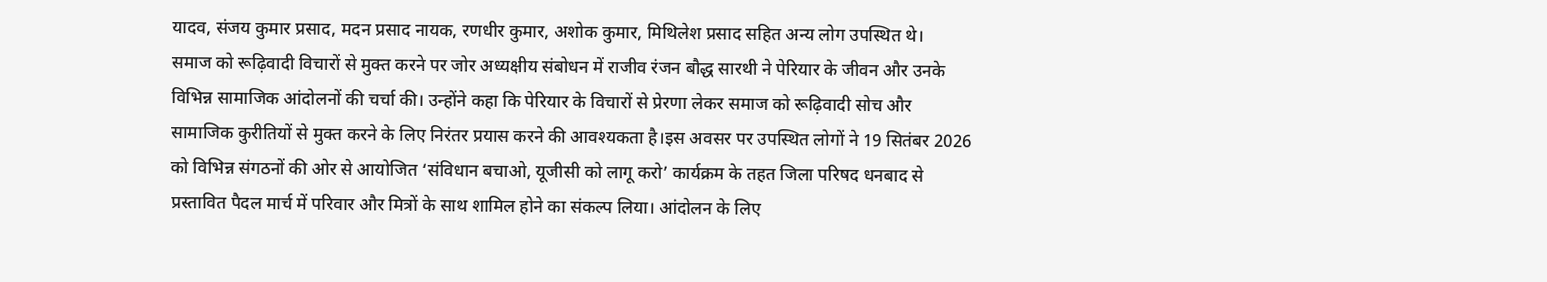यादव, संजय कुमार प्रसाद, मदन प्रसाद नायक, रणधीर कुमार, अशोक कुमार, मिथिलेश प्रसाद सहित अन्य लोग उपस्थित थे।
समाज को रूढ़िवादी विचारों से मुक्त करने पर जोर अध्यक्षीय संबोधन में राजीव रंजन बौद्ध सारथी ने पेरियार के जीवन और उनके विभिन्न सामाजिक आंदोलनों की चर्चा की। उन्होंने कहा कि पेरियार के विचारों से प्रेरणा लेकर समाज को रूढ़िवादी सोच और सामाजिक कुरीतियों से मुक्त करने के लिए निरंतर प्रयास करने की आवश्यकता है।इस अवसर पर उपस्थित लोगों ने 19 सितंबर 2026 को विभिन्न संगठनों की ओर से आयोजित ‘संविधान बचाओ, यूजीसी को लागू करो’ कार्यक्रम के तहत जिला परिषद धनबाद से प्रस्तावित पैदल मार्च में परिवार और मित्रों के साथ शामिल होने का संकल्प लिया। आंदोलन के लिए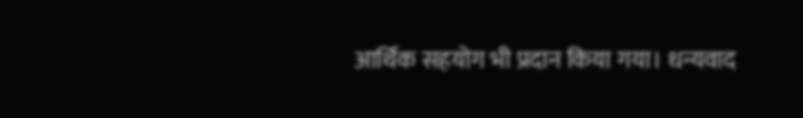आर्थिक सहयोग भी प्रदान किया गया। धन्यवाद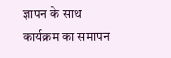ज्ञापन के साथ कार्यक्रम का समापन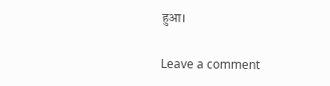हुआ।

Leave a comment